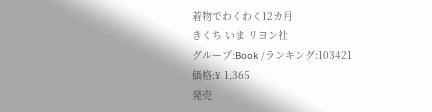着物でわくわく12カ月
きくち いま リヨン社
グループ:Book /ランキング:103421
価格:¥ 1,365
発売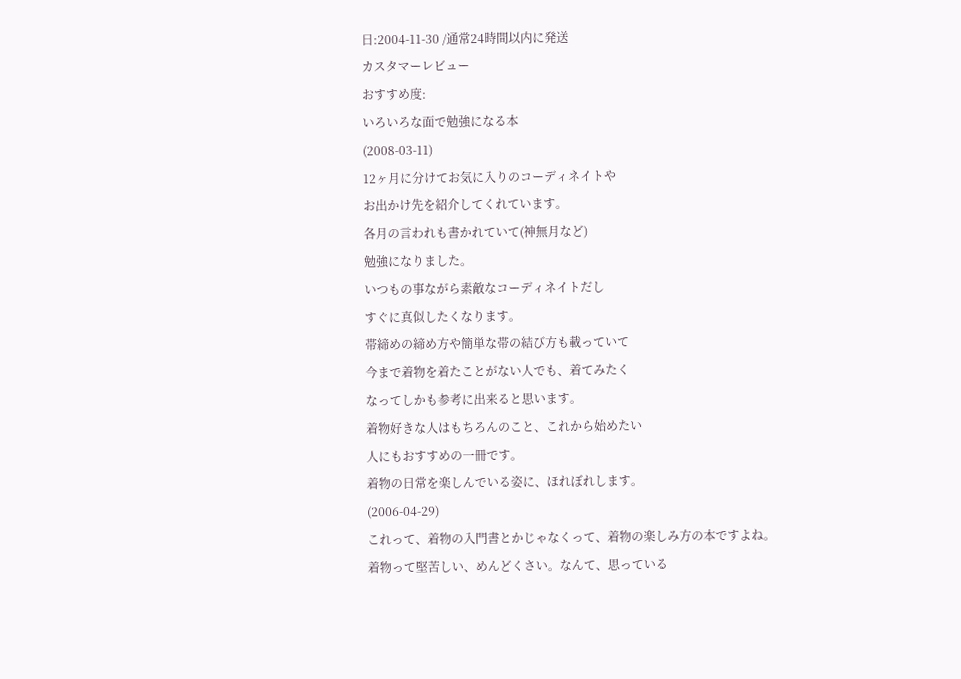日:2004-11-30 /通常24時間以内に発送
カスタマーレビュー
おすすめ度:
いろいろな面で勉強になる本
(2008-03-11)
12ヶ月に分けてお気に入りのコーディネイトや
お出かけ先を紹介してくれています。
各月の言われも書かれていて(神無月など)
勉強になりました。
いつもの事ながら素敵なコーディネイトだし
すぐに真似したくなります。
帯締めの締め方や簡単な帯の結び方も載っていて
今まで着物を着たことがない人でも、着てみたく
なってしかも参考に出来ると思います。
着物好きな人はもちろんのこと、これから始めたい
人にもおすすめの一冊です。
着物の日常を楽しんでいる姿に、ほれぼれします。
(2006-04-29)
これって、着物の入門書とかじゃなくって、着物の楽しみ方の本ですよね。
着物って堅苦しい、めんどくさい。なんて、思っている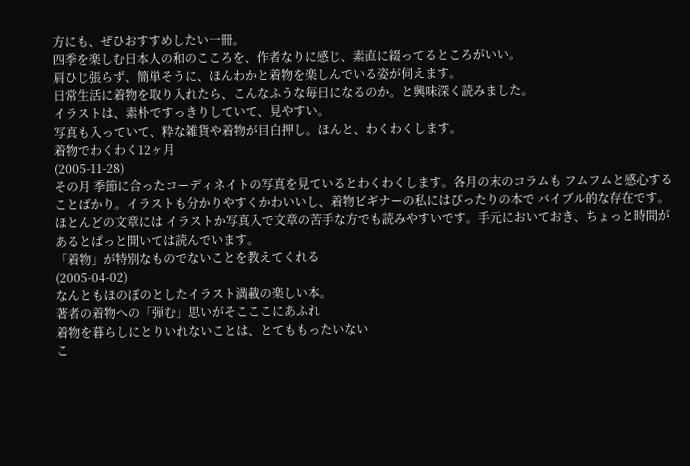方にも、ぜひおすすめしたい一冊。
四季を楽しむ日本人の和のこころを、作者なりに感じ、素直に綴ってるところがいい。
肩ひじ張らず、簡単そうに、ほんわかと着物を楽しんでいる姿が伺えます。
日常生活に着物を取り入れたら、こんなふうな毎日になるのか。と興味深く読みました。
イラストは、素朴ですっきりしていて、見やすい。
写真も入っていて、粋な雑貨や着物が目白押し。ほんと、わくわくします。
着物でわくわく12ヶ月
(2005-11-28)
その月 季節に合ったコーディネイトの写真を見ているとわくわくします。各月の末のコラムも フムフムと感心することばかり。イラストも分かりやすくかわいいし、着物ビギナーの私にはぴったりの本で バイブル的な存在です。ほとんどの文章には イラストか写真入で文章の苦手な方でも読みやすいです。手元においておき、ちょっと時間があるとぱっと開いては読んでいます。
「着物」が特別なものでないことを教えてくれる
(2005-04-02)
なんともほのぼのとしたイラスト満載の楽しい本。
著者の着物への「弾む」思いがそこここにあふれ
着物を暮らしにとりいれないことは、とてももったいない
こ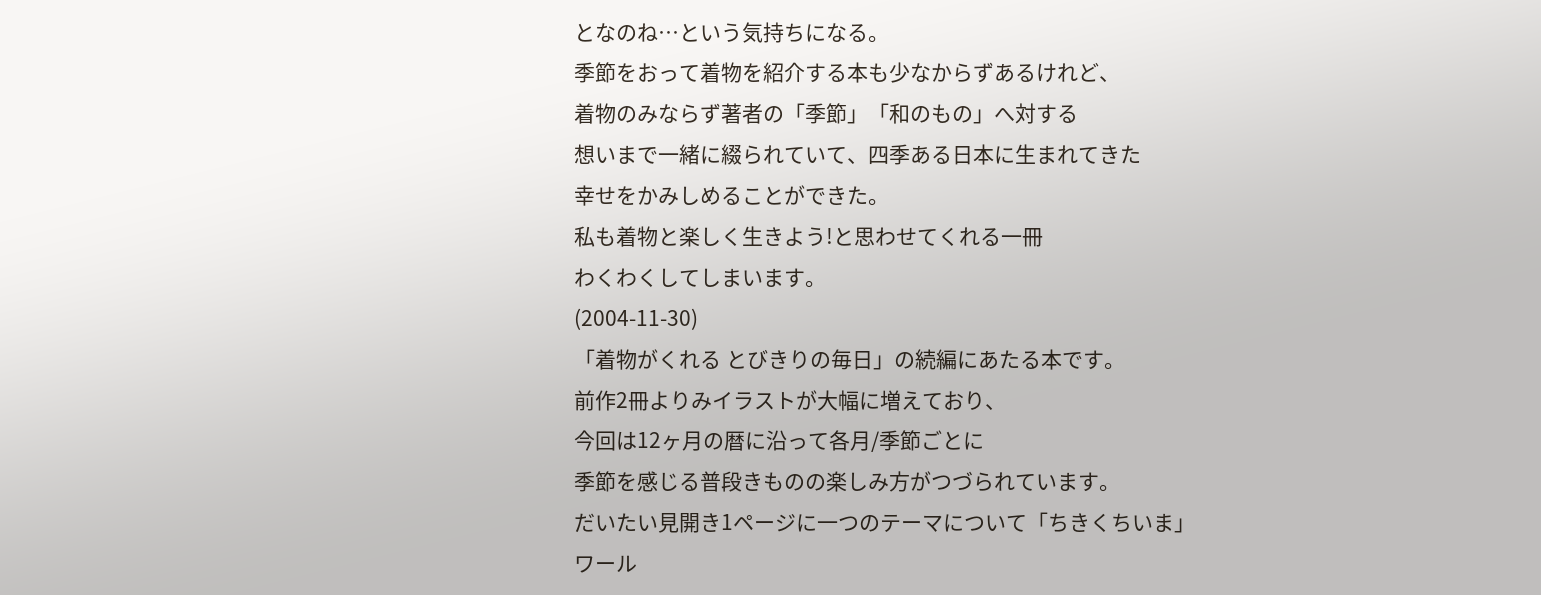となのね…という気持ちになる。
季節をおって着物を紹介する本も少なからずあるけれど、
着物のみならず著者の「季節」「和のもの」へ対する
想いまで一緒に綴られていて、四季ある日本に生まれてきた
幸せをかみしめることができた。
私も着物と楽しく生きよう!と思わせてくれる一冊
わくわくしてしまいます。
(2004-11-30)
「着物がくれる とびきりの毎日」の続編にあたる本です。
前作2冊よりみイラストが大幅に増えており、
今回は12ヶ月の暦に沿って各月/季節ごとに
季節を感じる普段きものの楽しみ方がつづられています。
だいたい見開き1ページに一つのテーマについて「ちきくちいま」
ワール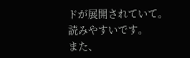ドが展開されていて。読みやすいです。
また、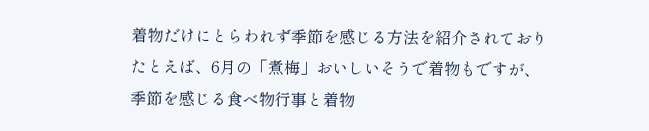着物だけにとらわれず季節を感じる方法を紹介されており
たとえば、6月の「煮梅」おいしいそうで着物もですが、
季節を感じる食べ物行事と着物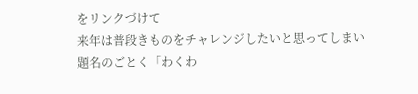をリンクづけて
来年は普段きものをチャレンジしたいと思ってしまい
題名のごとく「わくわ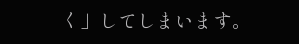く」してしまいます。